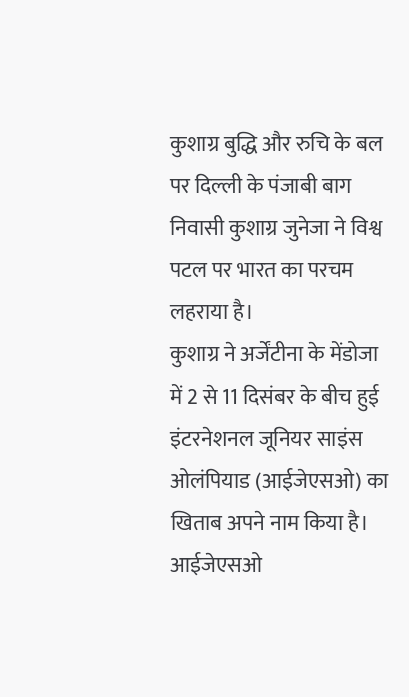कुशाग्र बुद्धि और रुचि के बल पर दिल्ली के पंजाबी बाग निवासी कुशाग्र जुनेजा ने विश्व पटल पर भारत का परचम लहराया है।
कुशाग्र ने अर्जेंटीना के मेंडोजा में 2 से 11 दिसंबर के बीच हुई इंटरनेशनल जूनियर साइंस ओलंपियाड (आईजेएसओ) का खिताब अपने नाम किया है। आईजेएसओ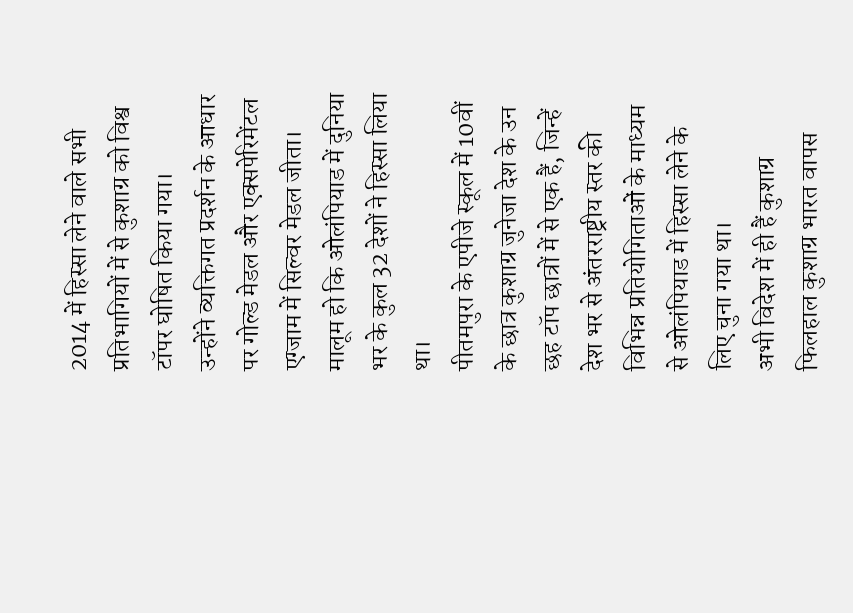2014 में हिस्सा लेने वाले सभी प्रतिभागियों में से कुशाग्र को विश्व टॉपर घोषित किया गया।
उन्होंने व्यक्तिगत प्रदर्शन के आधार पर गोल्ड मेडल और एक्सपेरिमेंटल एग्जाम में सिल्वर मेडल जीता। मालूम हो कि ओलंपियाड में दुनिया भर के कुल 32 देशों ने हिस्सा लिया था।
पीतमपुरा के एपीजे स्कूल में 10वीं के छात्र कुशाग्र जुनेजा देश के उन छह टॉप छात्रों में से एक हैं, जिन्हें देश भर से अंतरराष्ट्रीय स्तर की विभिन्न प्रतियोगिताओं के माध्यम से ओलंपियाड में हिस्सा लेने के लिए चुना गया था।
अभी विदेश में ही हैं कुशाग्र
फिलहाल कुशाग्र भारत वापस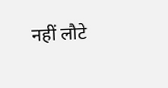नहीं लौटे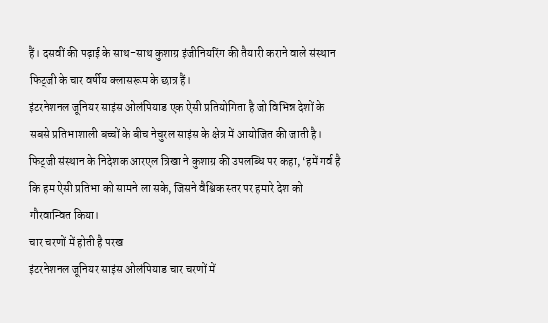हैं। दसवीं की पढ़ाई के साथ-साथ कुशाग्र इंजीनियरिंग की तैयारी कराने वाले संस्थान फिट्जी के चार वर्षीय क्लासरूम के छात्र हैं।
इंटरनेशनल जूनियर साइंस ओलंपियाड एक ऐसी प्रतियोगिता है जो विभिन्न देशों के सबसे प्रतिभाशाली बच्चों के बीच नेचुरल साइंस के क्षेत्र में आयोजित की जाती है।
फिट्जी संस्थान के निदेशक आरएल त्रिखा ने कुशाग्र की उपलब्धि पर कहा, ‘हमें गर्व है कि हम ऐसी प्रतिभा को सामने ला सके, जिसने वैश्विक स्तर पर हमारे देश को गौरवान्वित किया।
चार चरणों में होती है परख
इंटरनेशनल जूनियर साइंस ओलंपियाड चार चरणों में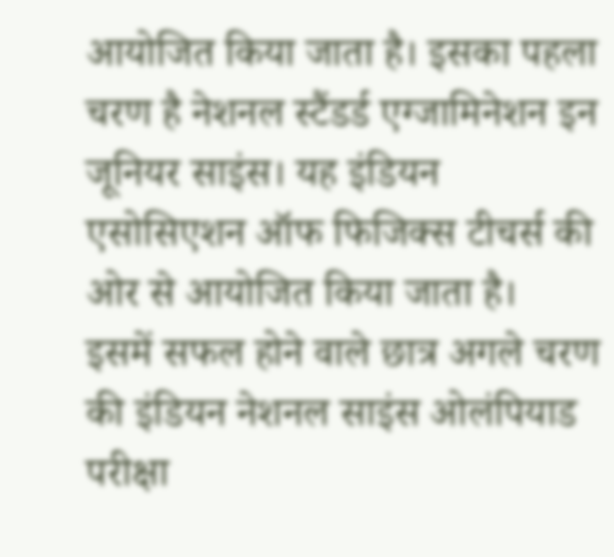आयोजित किया जाता है। इसका पहला चरण है नेशनल स्टैंडर्ड एग्जामिनेशन इन जूनियर साइंस। यह इंडियन एसोसिएशन ऑफ फिजिक्स टीचर्स की ओर से आयोजित किया जाता है।
इसमें सफल होने वाले छात्र अगले चरण की इंडियन नेशनल साइंस ओलंपियाड परीक्षा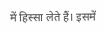में हिस्सा लेते हैं। इसमें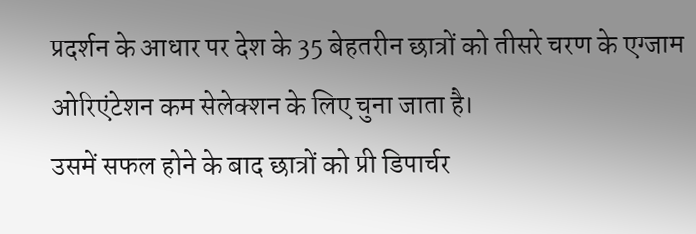प्रदर्शन के आधार पर देश के 35 बेहतरीन छात्रों को तीसरे चरण के एग्जाम ओरिएंटेशन कम सेलेक्शन के लिए चुना जाता है।
उसमें सफल होने के बाद छात्रों को प्री डिपार्चर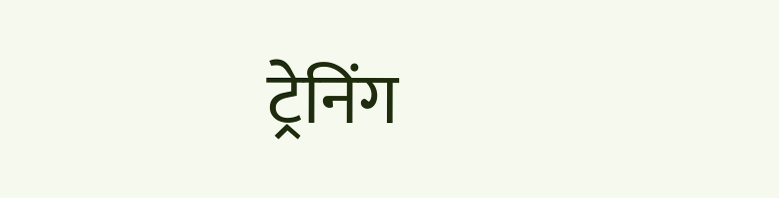ट्रेनिंग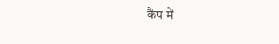कैंप में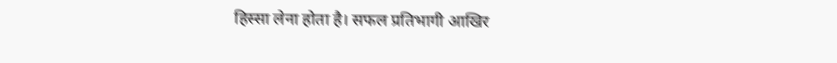हिस्सा लेना होता है। सफल प्रतिभागी आखिर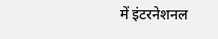में इंटरनेशनल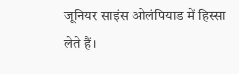जूनियर साइंस ओलंपियाड में हिस्सा लेते हैं।